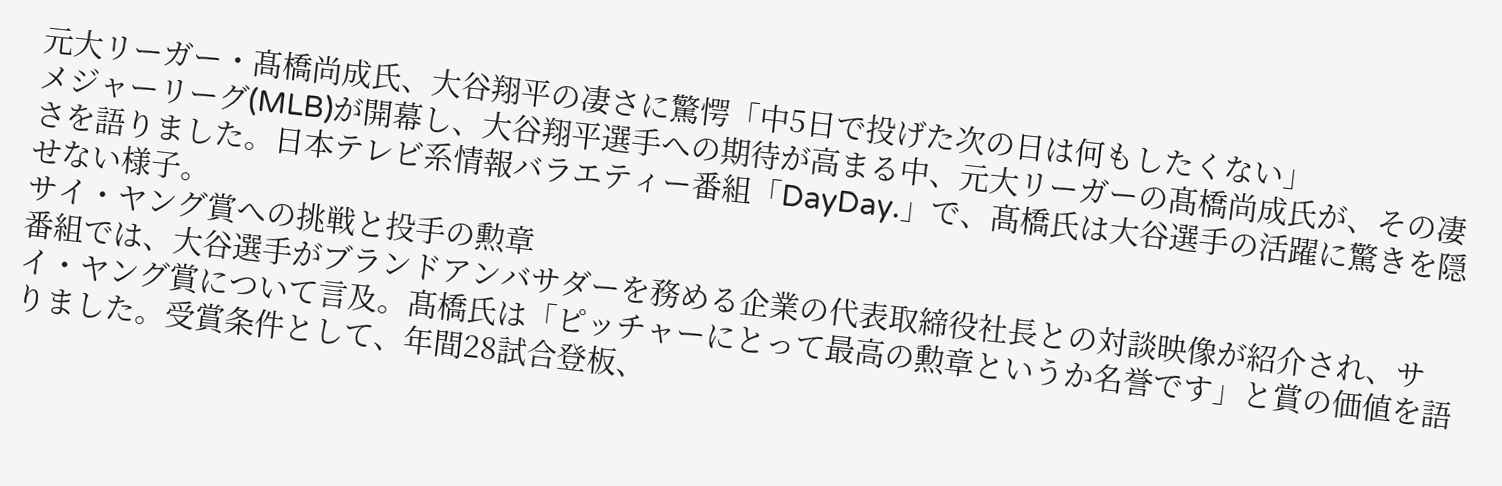元大リーガー・髙橋尚成氏、大谷翔平の凄さに驚愕「中5日で投げた次の日は何もしたくない」
メジャーリーグ(MLB)が開幕し、大谷翔平選手への期待が高まる中、元大リーガーの髙橋尚成氏が、その凄さを語りました。日本テレビ系情報バラエティー番組「DayDay.」で、髙橋氏は大谷選手の活躍に驚きを隠せない様子。
サイ・ヤング賞への挑戦と投手の勲章
番組では、大谷選手がブランドアンバサダーを務める企業の代表取締役社長との対談映像が紹介され、サイ・ヤング賞について言及。髙橋氏は「ピッチャーにとって最高の勲章というか名誉です」と賞の価値を語りました。受賞条件として、年間28試合登板、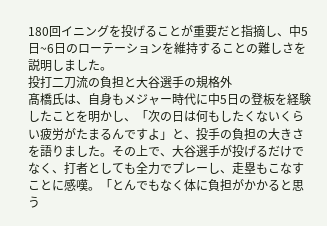180回イニングを投げることが重要だと指摘し、中5日~6日のローテーションを維持することの難しさを説明しました。
投打二刀流の負担と大谷選手の規格外
髙橋氏は、自身もメジャー時代に中5日の登板を経験したことを明かし、「次の日は何もしたくないくらい疲労がたまるんですよ」と、投手の負担の大きさを語りました。その上で、大谷選手が投げるだけでなく、打者としても全力でプレーし、走塁もこなすことに感嘆。「とんでもなく体に負担がかかると思う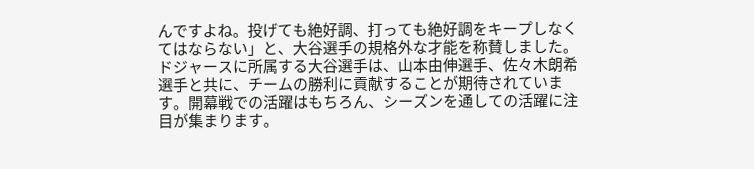んですよね。投げても絶好調、打っても絶好調をキープしなくてはならない」と、大谷選手の規格外な才能を称賛しました。
ドジャースに所属する大谷選手は、山本由伸選手、佐々木朗希選手と共に、チームの勝利に貢献することが期待されています。開幕戦での活躍はもちろん、シーズンを通しての活躍に注目が集まります。